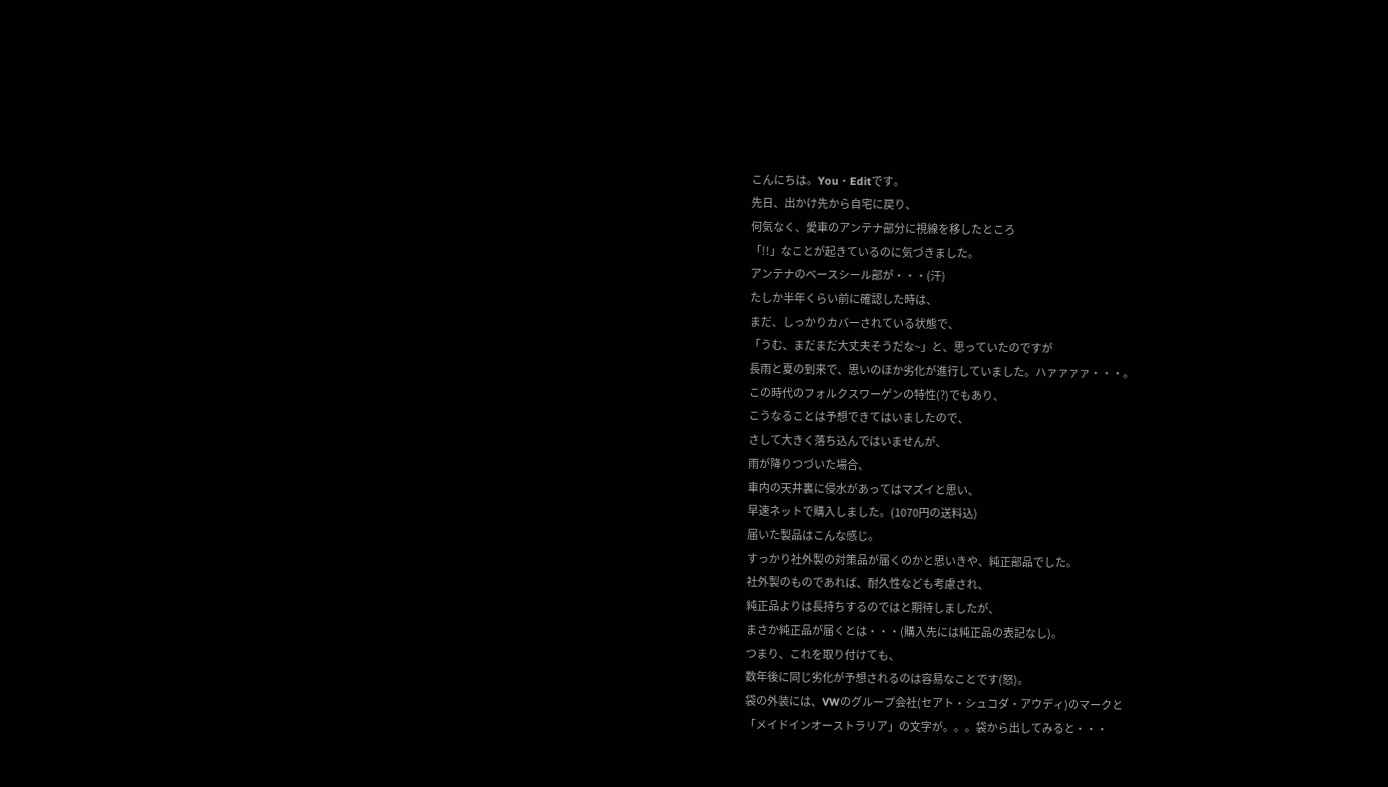こんにちは。You・Editです。
先日、出かけ先から自宅に戻り、
何気なく、愛車のアンテナ部分に視線を移したところ
「!!」なことが起きているのに気づきました。
アンテナのベースシール部が・・・(汗)
たしか半年くらい前に確認した時は、
まだ、しっかりカバーされている状態で、
「うむ、まだまだ大丈夫そうだな~」と、思っていたのですが
長雨と夏の到来で、思いのほか劣化が進行していました。ハァァァァ・・・。
この時代のフォルクスワーゲンの特性(?)でもあり、
こうなることは予想できてはいましたので、
さして大きく落ち込んではいませんが、
雨が降りつづいた場合、
車内の天井裏に侵水があってはマズイと思い、
早速ネットで購入しました。(1070円の送料込)
届いた製品はこんな感じ。
すっかり社外製の対策品が届くのかと思いきや、純正部品でした。
社外製のものであれば、耐久性なども考慮され、
純正品よりは長持ちするのではと期待しましたが、
まさか純正品が届くとは・・・(購入先には純正品の表記なし)。
つまり、これを取り付けても、
数年後に同じ劣化が予想されるのは容易なことです(怒)。
袋の外装には、VWのグループ会社(セアト・シュコダ・アウディ)のマークと
「メイドインオーストラリア」の文字が。。。袋から出してみると・・・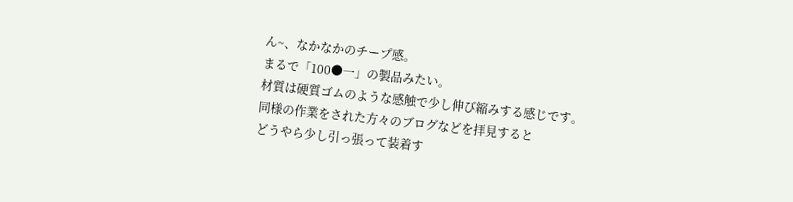ん~、なかなかのチープ感。
まるで「100●一」の製品みたい。
材質は硬質ゴムのような感触で少し伸び縮みする感じです。
同様の作業をされた方々のブログなどを拝見すると
どうやら少し引っ張って装着す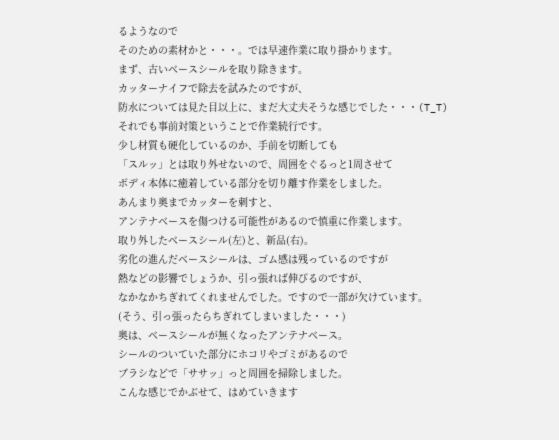るようなので
そのための素材かと・・・。では早速作業に取り掛かります。
まず、古いベースシールを取り除きます。
カッターナイフで除去を試みたのですが、
防水については見た目以上に、まだ大丈夫そうな感じでした・・・(T_T)
それでも事前対策ということで作業続行です。
少し材質も硬化しているのか、手前を切断しても
「スルッ」とは取り外せないので、周囲をぐるっと1周させて
ボディ本体に癒着している部分を切り離す作業をしました。
あんまり奥までカッターを刺すと、
アンテナベースを傷つける可能性があるので慎重に作業します。
取り外したベースシール(左)と、新品(右)。
劣化の進んだベースシールは、ゴム感は残っているのですが
熱などの影響でしょうか、引っ張れば伸びるのですが、
なかなかちぎれてくれませんでした。ですので一部が欠けています。
(そう、引っ張ったらちぎれてしまいました・・・)
奥は、ベースシールが無くなったアンテナベース。
シールのついていた部分にホコリやゴミがあるので
ブラシなどで「ササッ」っと周囲を掃除しました。
こんな感じでかぶせて、はめていきます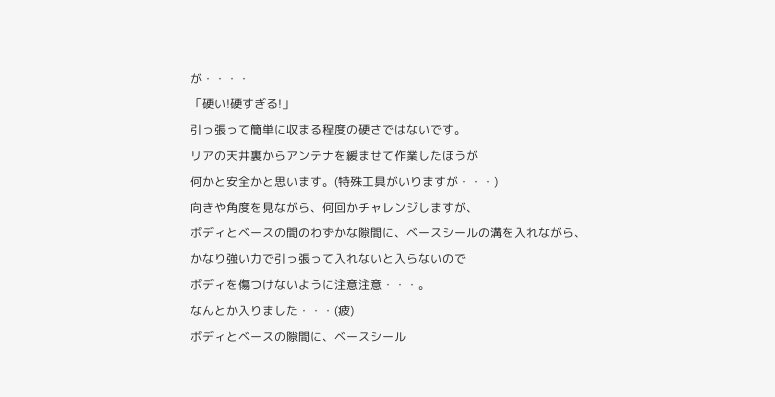が・・・・
「硬い!硬すぎる!」
引っ張って簡単に収まる程度の硬さではないです。
リアの天井裏からアンテナを緩ませて作業したほうが
何かと安全かと思います。(特殊工具がいりますが・・・)
向きや角度を見ながら、何回かチャレンジしますが、
ボディとベースの間のわずかな隙間に、ベースシールの溝を入れながら、
かなり強い力で引っ張って入れないと入らないので
ボディを傷つけないように注意注意・・・。
なんとか入りました・・・(疲)
ボディとベースの隙間に、ベースシール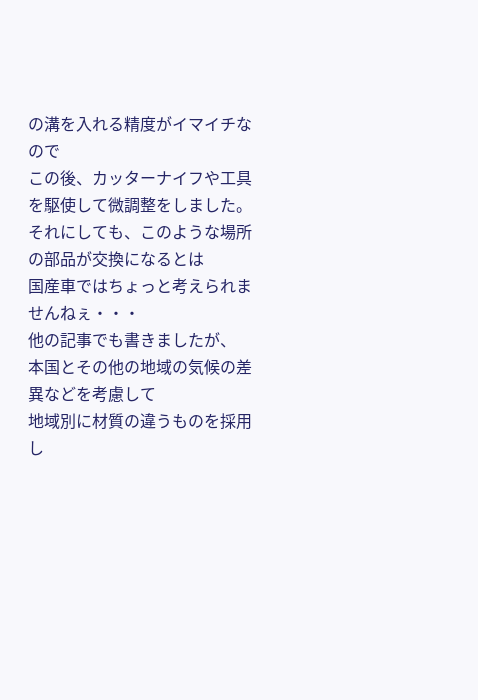の溝を入れる精度がイマイチなので
この後、カッターナイフや工具を駆使して微調整をしました。
それにしても、このような場所の部品が交換になるとは
国産車ではちょっと考えられませんねぇ・・・
他の記事でも書きましたが、
本国とその他の地域の気候の差異などを考慮して
地域別に材質の違うものを採用し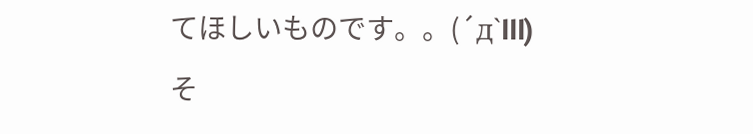てほしいものです。。(´д`lll)
そ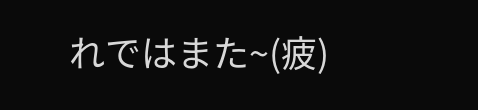れではまた~(疲)